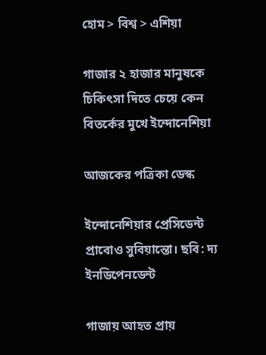হোম > বিশ্ব > এশিয়া

গাজার ২ হাজার মানুষকে চিকিৎসা দিতে চেয়ে কেন বিতর্কের মুখে ইন্দোনেশিয়া

আজকের পত্রিকা ডেস্ক

ইন্দোনেশিয়ার প্রেসিডেন্ট প্রাবোও সুবিয়ান্তো। ছবি: দ্য ইনডিপেনডেন্ট

গাজায় আহত প্রায়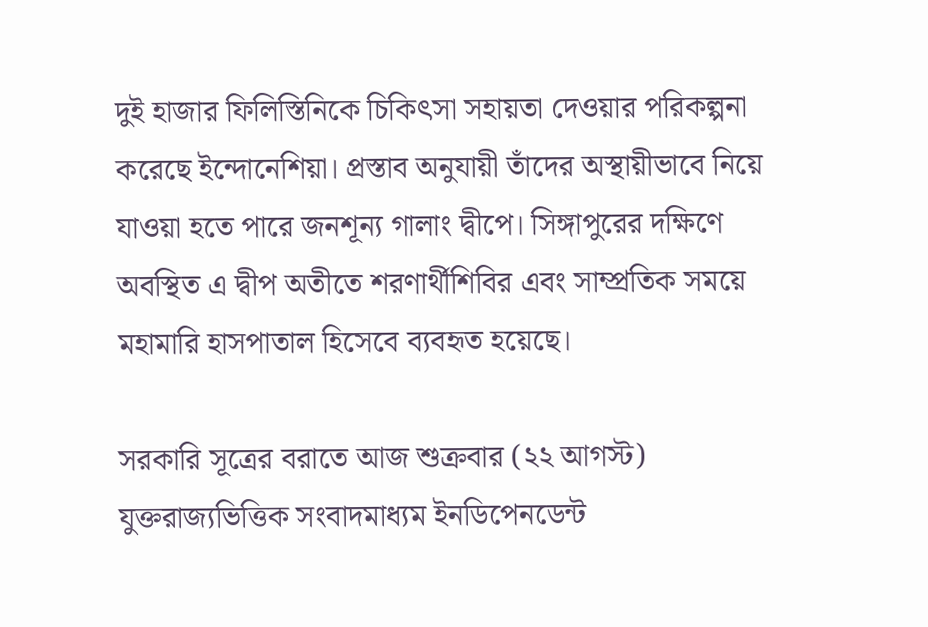দুই হাজার ফিলিস্তিনিকে চিকিৎসা সহায়তা দেওয়ার পরিকল্পনা করেছে ইন্দোনেশিয়া। প্রস্তাব অনুযায়ী তাঁদের অস্থায়ীভাবে নিয়ে যাওয়া হতে পারে জনশূন্য গালাং দ্বীপে। সিঙ্গাপুরের দক্ষিণে অবস্থিত এ দ্বীপ অতীতে শরণার্থীশিবির এবং সাম্প্রতিক সময়ে মহামারি হাসপাতাল হিসেবে ব্যবহৃত হয়েছে।

সরকারি সূত্রের বরাতে আজ শুক্রবার (২২ আগস্ট) যুক্তরাজ্যভিত্তিক সংবাদমাধ্যম ইনডিপেনডেন্ট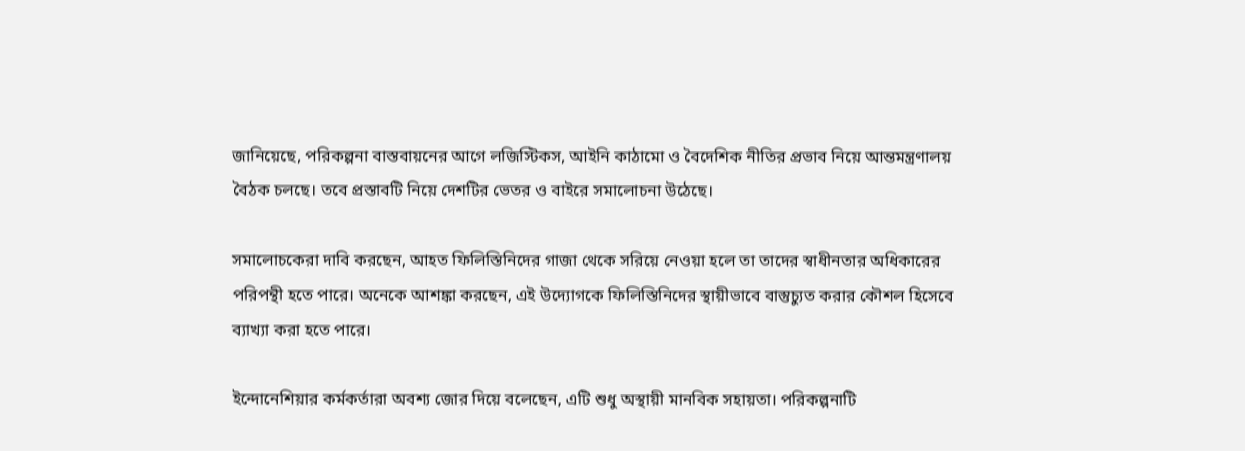জানিয়েছে, পরিকল্পনা বাস্তবায়নের আগে লজিস্টিকস, আইনি কাঠামো ও বৈদেশিক নীতির প্রভাব নিয়ে আন্তমন্ত্রণালয় বৈঠক চলছে। তবে প্রস্তাবটি নিয়ে দেশটির ভেতর ও বাইরে সমালোচনা উঠেছে।

সমালোচকেরা দাবি করছেন, আহত ফিলিস্তিনিদের গাজা থেকে সরিয়ে নেওয়া হলে তা তাদের স্বাধীনতার অধিকারের পরিপন্থী হতে পারে। অনেকে আশঙ্কা করছেন, এই উদ্যোগকে ফিলিস্তিনিদের স্থায়ীভাবে বাস্তুচ্যুত করার কৌশল হিসেবে ব্যাখ্যা করা হতে পারে।

ইন্দোনেশিয়ার কর্মকর্তারা অবশ্য জোর দিয়ে বলেছেন, এটি শুধু অস্থায়ী মানবিক সহায়তা। পরিকল্পনাটি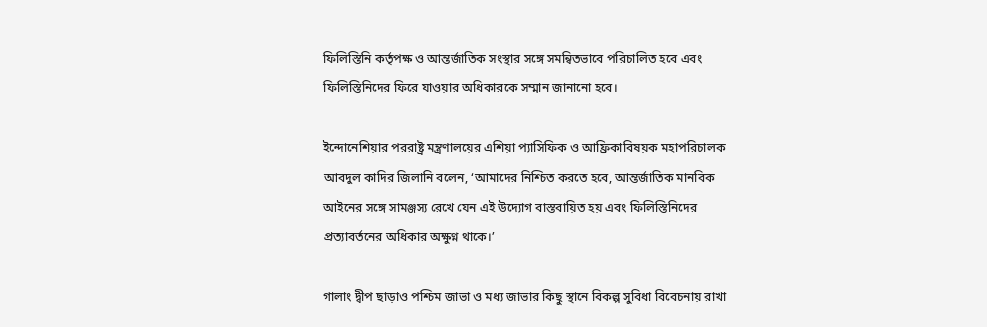ফিলিস্তিনি কর্তৃপক্ষ ও আন্তর্জাতিক সংস্থার সঙ্গে সমন্বিতভাবে পরিচালিত হবে এবং ফিলিস্তিনিদের ফিরে যাওয়ার অধিকারকে সম্মান জানানো হবে।

ইন্দোনেশিয়ার পররাষ্ট্র মন্ত্রণালয়ের এশিয়া প্যাসিফিক ও আফ্রিকাবিষয়ক মহাপরিচালক আবদুল কাদির জিলানি বলেন, ‘আমাদের নিশ্চিত করতে হবে, আন্তর্জাতিক মানবিক আইনের সঙ্গে সামঞ্জস্য রেখে যেন এই উদ্যোগ বাস্তবায়িত হয় এবং ফিলিস্তিনিদের প্রত্যাবর্তনের অধিকার অক্ষুণ্ন থাকে।’

গালাং দ্বীপ ছাড়াও পশ্চিম জাভা ও মধ্য জাভার কিছু স্থানে বিকল্প সুবিধা বিবেচনায় রাখা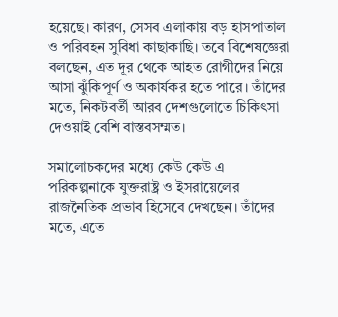হয়েছে। কারণ, সেসব এলাকায় বড় হাসপাতাল ও পরিবহন সুবিধা কাছাকাছি। তবে বিশেষজ্ঞেরা বলছেন, এত দূর থেকে আহত রোগীদের নিয়ে আসা ঝুঁকিপূর্ণ ও অকার্যকর হতে পারে। তাঁদের মতে, নিকটবর্তী আরব দেশগুলোতে চিকিৎসা দেওয়াই বেশি বাস্তবসম্মত।

সমালোচকদের মধ্যে কেউ কেউ এ পরিকল্পনাকে যুক্তরাষ্ট্র ও ইসরায়েলের রাজনৈতিক প্রভাব হিসেবে দেখছেন। তাঁদের মতে, এতে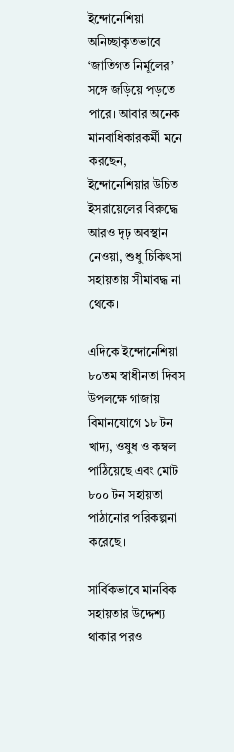ইন্দোনেশিয়া অনিচ্ছাকৃতভাবে ‘জাতিগত নির্মূলের’ সঙ্গে জড়িয়ে পড়তে পারে। আবার অনেক মানবাধিকারকর্মী মনে করছেন, ইন্দোনেশিয়ার উচিত ইসরায়েলের বিরুদ্ধে আরও দৃঢ় অবস্থান নেওয়া, শুধু চিকিৎসা সহায়তায় সীমাবদ্ধ না থেকে।

এদিকে ইন্দোনেশিয়া ৮০তম স্বাধীনতা দিবস উপলক্ষে গাজায় বিমানযোগে ১৮ টন খাদ্য, ওষুধ ও কম্বল পাঠিয়েছে এবং মোট ৮০০ টন সহায়তা পাঠানোর পরিকল্পনা করেছে।

সার্বিকভাবে মানবিক সহায়তার উদ্দেশ্য থাকার পরও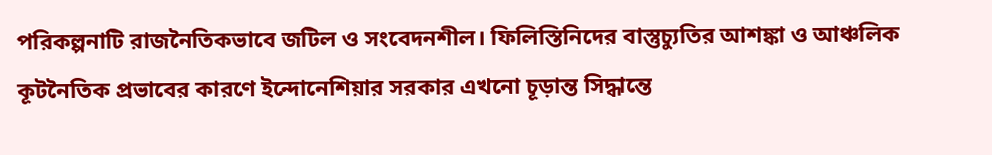পরিকল্পনাটি রাজনৈতিকভাবে জটিল ও সংবেদনশীল। ফিলিস্তিনিদের বাস্তুচ্যুতির আশঙ্কা ও আঞ্চলিক কূটনৈতিক প্রভাবের কারণে ইন্দোনেশিয়ার সরকার এখনো চূড়ান্ত সিদ্ধান্তে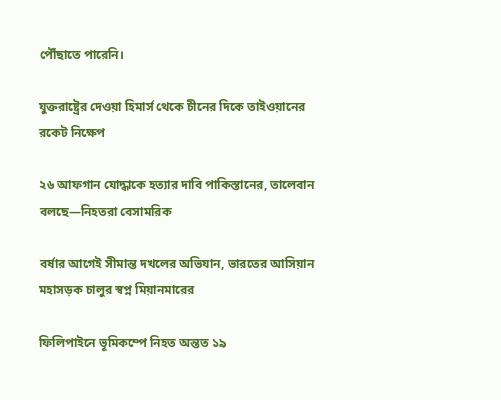পৌঁছাতে পারেনি।

যুক্তরাষ্ট্রের দেওয়া হিমার্স থেকে চীনের দিকে তাইওয়ানের রকেট নিক্ষেপ

২৬ আফগান যোদ্ধাকে হত্যার দাবি পাকিস্তানের, তালেবান বলছে—নিহতরা বেসামরিক

বর্ষার আগেই সীমান্ত দখলের অভিযান, ভারতের আসিয়ান মহাসড়ক চালুর স্বপ্ন মিয়ানমারের

ফিলিপাইনে ভূমিকম্পে নিহত অন্তত ১৯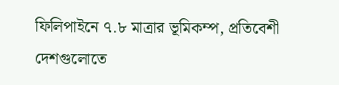ফিলিপাইনে ৭.৮ মাত্রার ভূমিকম্প, প্রতিবেশী দেশগুলোতে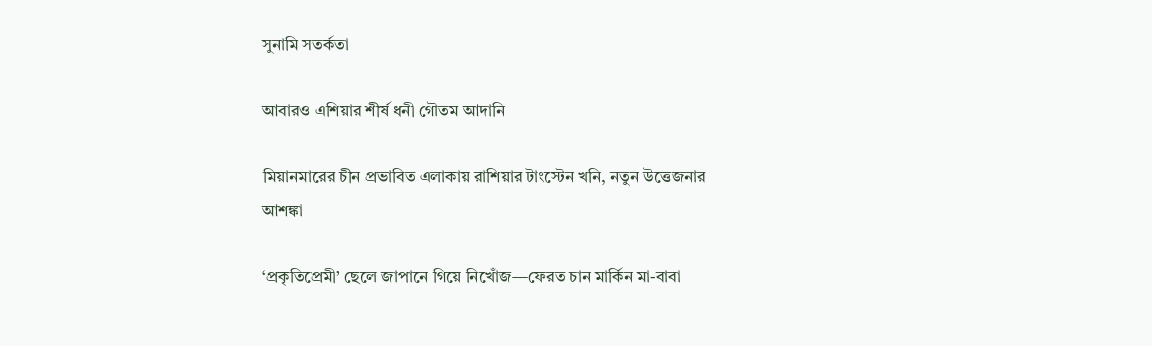সুনামি সতর্কতা

আবারও এশিয়ার শীর্ষ ধনী গৌতম আদানি

মিয়ানমারের চীন প্রভাবিত এলাকায় রাশিয়ার টাংস্টেন খনি, নতুন উত্তেজনার আশঙ্কা

‘প্রকৃতিপ্রেমী’ ছেলে জাপানে গিয়ে নিখোঁজ—ফেরত চান মার্কিন মা-বাবা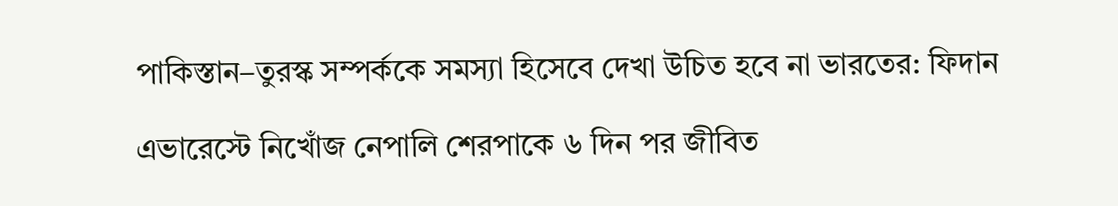পাকিস্তান–তুরস্ক সম্পর্ককে সমস্যা হিসেবে দেখা উচিত হবে না ভারতের: ফিদান

এভারেস্টে নিখোঁজ নেপালি শেরপাকে ৬ দিন পর জীবিত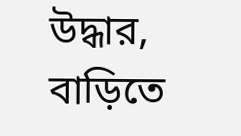উদ্ধার, বাড়িতে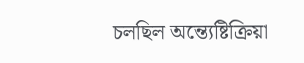চলছিল অন্ত্যেষ্টিক্রিয়া